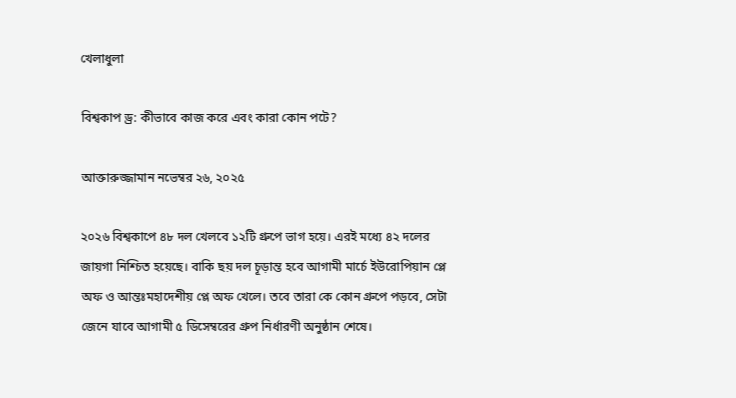খেলাধুলা

বিশ্বকাপ ড্র: কীভাবে কাজ করে এবং কারা কোন পটে?

আক্তারুজ্জামান নভেম্বর ২৬, ২০২৫

২০২৬ বিশ্বকাপে ৪৮ দল খেলবে ১২টি গ্রুপে ভাগ হয়ে। এরই মধ্যে ৪২ দলের জায়গা নিশ্চিত হয়েছে। বাকি ছয় দল চূড়ান্ত হবে আগামী মার্চে ইউরোপিয়ান প্লে অফ ও আন্তঃমহাদেশীয় প্লে অফ খেলে। তবে তারা কে কোন গ্রুপে পড়বে, সেটা জেনে যাবে আগামী ৫ ডিসেম্বরের গ্রুপ নির্ধারণী অনুষ্ঠান শেষে।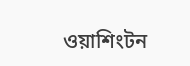ওয়াশিংটন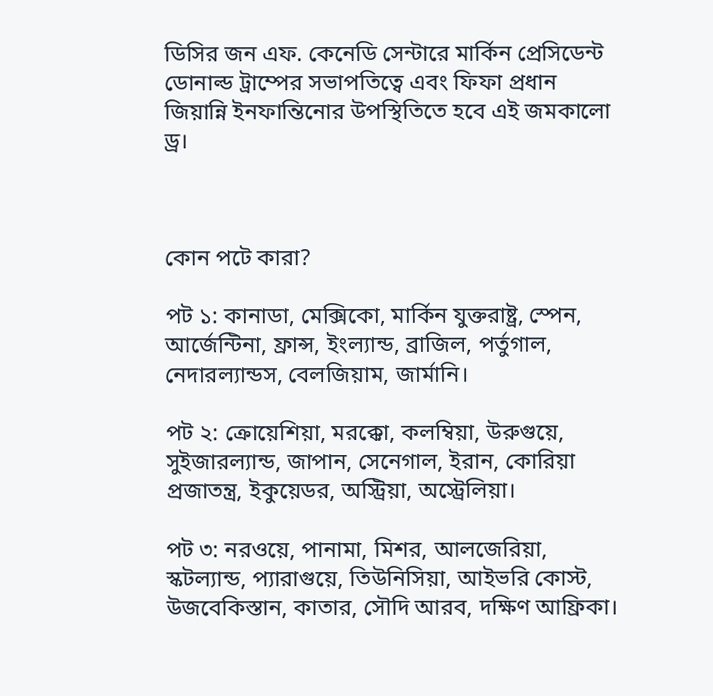ডিসির জন এফ. কেনেডি সেন্টারে মার্কিন প্রেসিডেন্ট ডোনাল্ড ট্রাম্পের সভাপতিত্বে এবং ফিফা প্রধান জিয়ান্নি ইনফান্তিনোর উপস্থিতিতে হবে এই জমকালো ড্র।



কোন পটে কারা?

পট ১: কানাডা, মেক্সিকো, মার্কিন যুক্তরাষ্ট্র, স্পেন, আর্জেন্টিনা, ফ্রান্স, ইংল্যান্ড, ব্রাজিল, পর্তুগাল, নেদারল্যান্ডস, বেলজিয়াম, জার্মানি।

পট ২: ক্রোয়েশিয়া, মরক্কো, কলম্বিয়া, উরুগুয়ে, সুইজারল্যান্ড, জাপান, সেনেগাল, ইরান, কোরিয়া প্রজাতন্ত্র, ইকুয়েডর, অস্ট্রিয়া, অস্ট্রেলিয়া।

পট ৩: নরওয়ে, পানামা, মিশর, আলজেরিয়া, স্কটল্যান্ড, প্যারাগুয়ে, তিউনিসিয়া, আইভরি কোস্ট, উজবেকিস্তান, কাতার, সৌদি আরব, দক্ষিণ আফ্রিকা।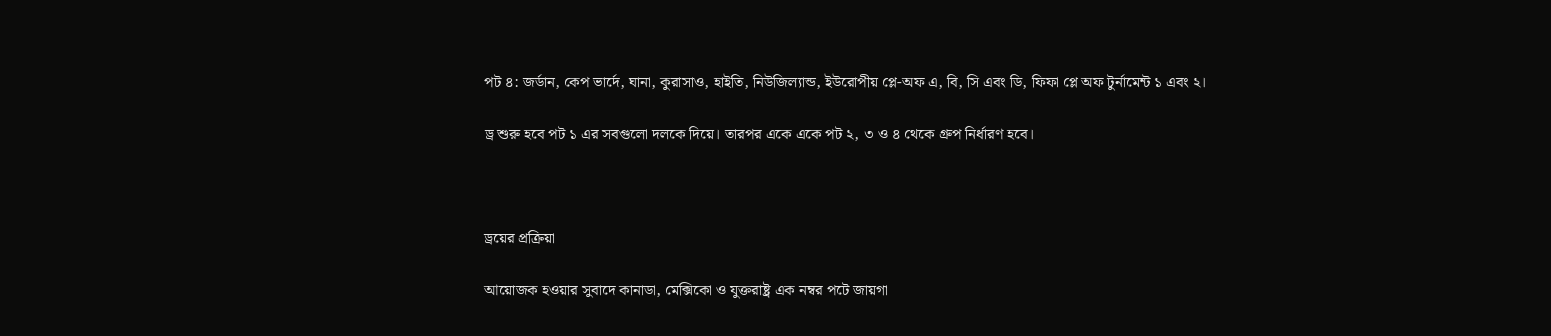পট ৪: জর্ডান, কেপ ভার্দে, ঘানা, কুরাসাও, হাইতি, নিউজিল্যান্ড, ইউরোপীয় প্লে-অফ এ, বি, সি এবং ডি, ফিফা প্লে অফ টুর্নামেন্ট ১ এবং ২।

ড্র শুরু হবে পট ১ এর সবগুলো দলকে দিয়ে। তারপর একে একে পট ২, ৩ ও ৪ থেকে গ্রুপ নির্ধারণ হবে।



ড্রয়ের প্রক্রিয়া

আয়োজক হওয়ার সুবাদে কানাডা, মেক্সিকো ও যুক্তরাষ্ট্র এক নম্বর পটে জায়গা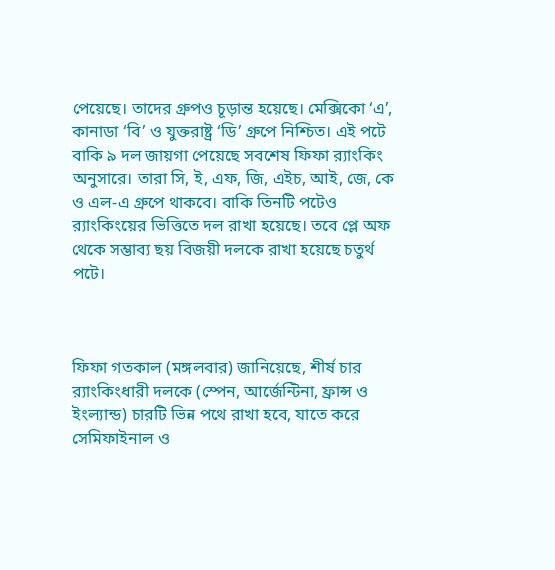পেয়েছে। তাদের গ্রুপও চূড়ান্ত হয়েছে। মেক্সিকো ‘এ’, কানাডা ‘বি’ ও যুক্তরাষ্ট্র ‘ডি’ গ্রুপে নিশ্চিত। এই পটে বাকি ৯ দল জায়গা পেয়েছে সবশেষ ফিফা র‌্যাংকিং অনুসারে। তারা সি, ই, এফ, জি, এইচ, আই, জে, কে ও এল-এ গ্রুপে থাকবে। বাকি তিনটি পটেও র‌্যাংকিংয়ের ভিত্তিতে দল রাখা হয়েছে। তবে প্লে অফ থেকে সম্ভাব্য ছয় বিজয়ী দলকে রাখা হয়েছে চতুর্থ পটে।



ফিফা গতকাল (মঙ্গলবার) জানিয়েছে, শীর্ষ চার র‌্যাংকিংধারী দলকে (স্পেন, আর্জেন্টিনা, ফ্রান্স ও ইংল্যান্ড) চারটি ভিন্ন পথে রাখা হবে, যাতে করে সেমিফাইনাল ও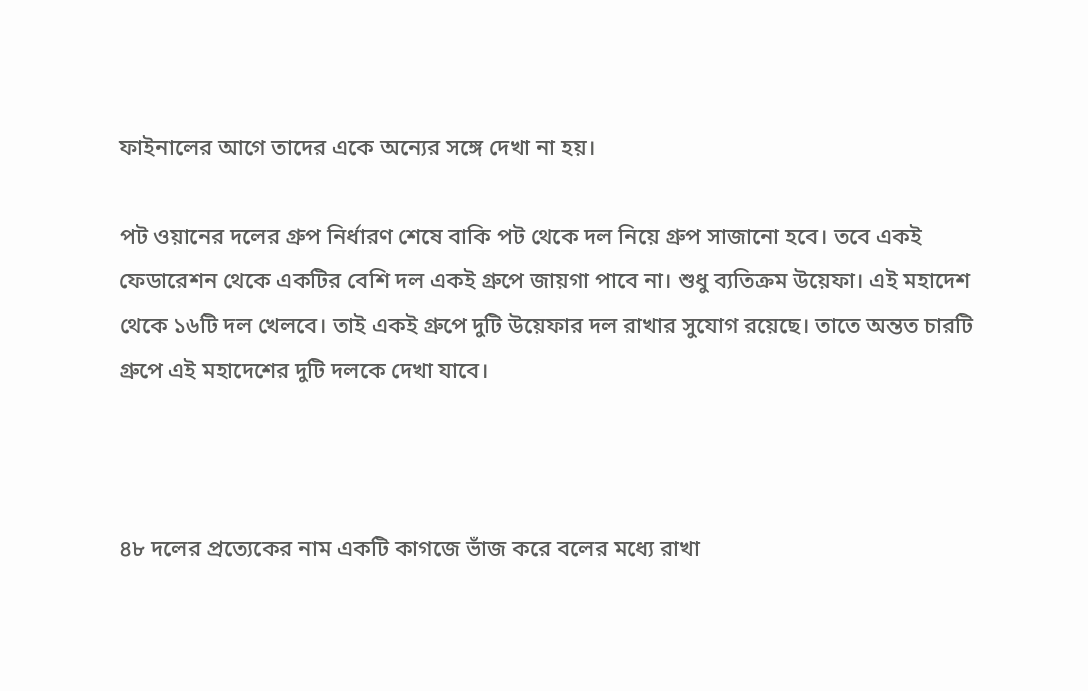ফাইনালের আগে তাদের একে অন্যের সঙ্গে দেখা না হয়।

পট ওয়ানের দলের গ্রুপ নির্ধারণ শেষে বাকি পট থেকে দল নিয়ে গ্রুপ সাজানো হবে। তবে একই ফেডারেশন থেকে একটির বেশি দল একই গ্রুপে জায়গা পাবে না। শুধু ব্যতিক্রম উয়েফা। এই মহাদেশ থেকে ১৬টি দল খেলবে। তাই একই গ্রুপে দুটি উয়েফার দল রাখার সুযোগ রয়েছে। তাতে অন্তত চারটি গ্রুপে এই মহাদেশের দুটি দলকে দেখা যাবে।



৪৮ দলের প্রত্যেকের নাম একটি কাগজে ভাঁজ করে বলের মধ্যে রাখা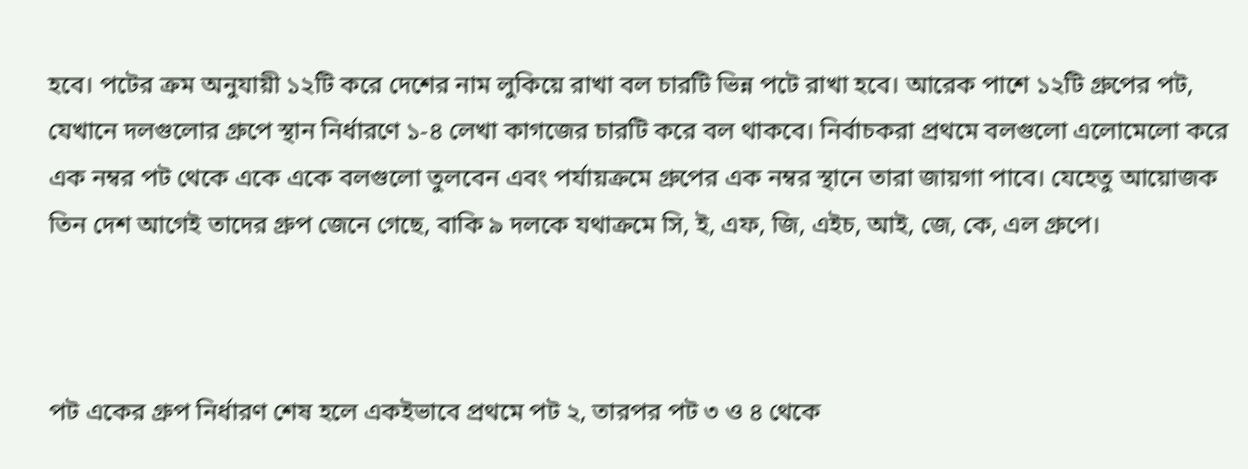হবে। পটের ক্রম অনুযায়ী ১২টি করে দেশের নাম লুকিয়ে রাখা বল চারটি ভিন্ন পটে রাখা হবে। আরেক পাশে ১২টি গ্রুপের পট, যেখানে দলগুলোর গ্রুপে স্থান নির্ধারণে ১-৪ লেখা কাগজের চারটি করে বল থাকবে। নির্বাচকরা প্রথমে বলগুলো এলোমেলো করে এক নম্বর পট থেকে একে একে বলগুলো তুলবেন এবং পর্যায়ক্রমে গ্রুপের এক নম্বর স্থানে তারা জায়গা পাবে। যেহেতু আয়োজক তিন দেশ আগেই তাদের গ্রুপ জেনে গেছে, বাকি ৯ দলকে যথাক্রমে সি, ই, এফ, জি, এইচ, আই, জে, কে, এল গ্রুপে।



পট একের গ্রুপ নির্ধারণ শেষ হলে একইভাবে প্রথমে পট ২, তারপর পট ৩ ও ৪ থেকে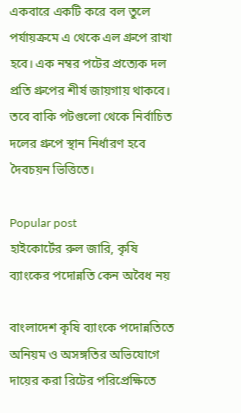একবারে একটি করে বল তুলে পর্যায়ক্রমে এ থেকে এল গ্রুপে রাখা হবে। এক নম্বর পটের প্রত্যেক দল প্রতি গ্রুপের শীর্ষ জায়গায় থাকবে। তবে বাকি পটগুলো থেকে নির্বাচিত দলের গ্রুপে স্থান নির্ধারণ হবে দৈবচয়ন ভিত্তিতে।

Popular post
হাইকোর্টের রুল জারি, কৃষি ব্যাংকের পদোন্নতি কেন অবৈধ নয়

বাংলাদেশ কৃষি ব্যাংকে পদোন্নতিতে অনিয়ম ও অসঙ্গতির অভিযোগে দায়ের করা রিটের পরিপ্রেক্ষিতে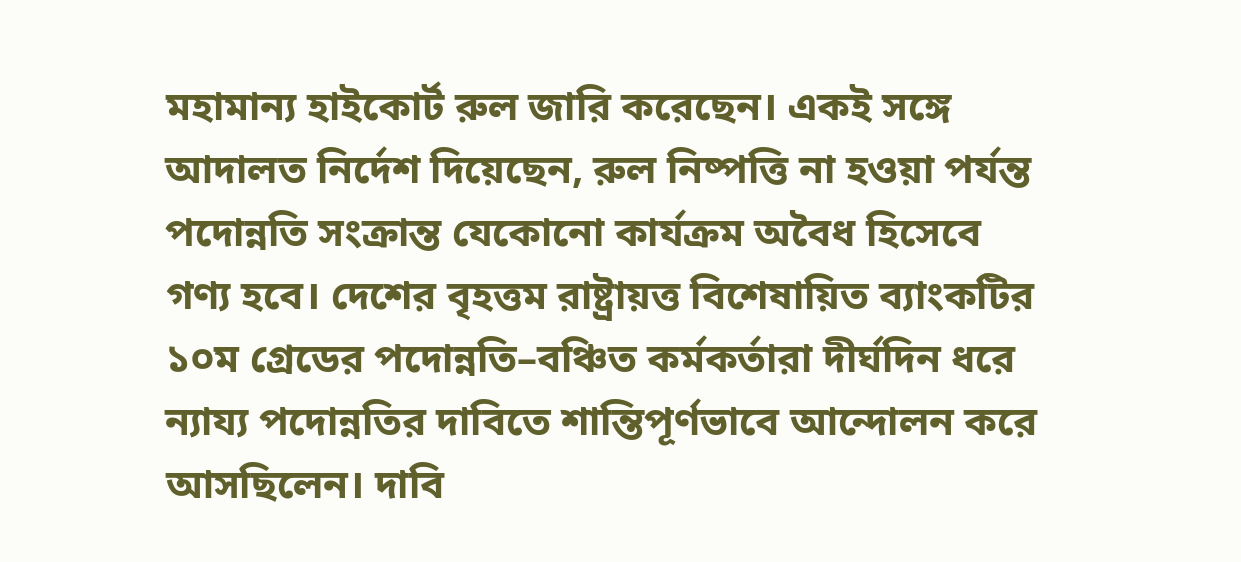মহামান্য হাইকোর্ট রুল জারি করেছেন। একই সঙ্গে আদালত নির্দেশ দিয়েছেন, রুল নিষ্পত্তি না হওয়া পর্যন্ত পদোন্নতি সংক্রান্ত যেকোনো কার্যক্রম অবৈধ হিসেবে গণ্য হবে। দেশের বৃহত্তম রাষ্ট্রায়ত্ত বিশেষায়িত ব্যাংকটির ১০ম গ্রেডের পদোন্নতি–বঞ্চিত কর্মকর্তারা দীর্ঘদিন ধরে ন্যায্য পদোন্নতির দাবিতে শান্তিপূর্ণভাবে আন্দোলন করে আসছিলেন। দাবি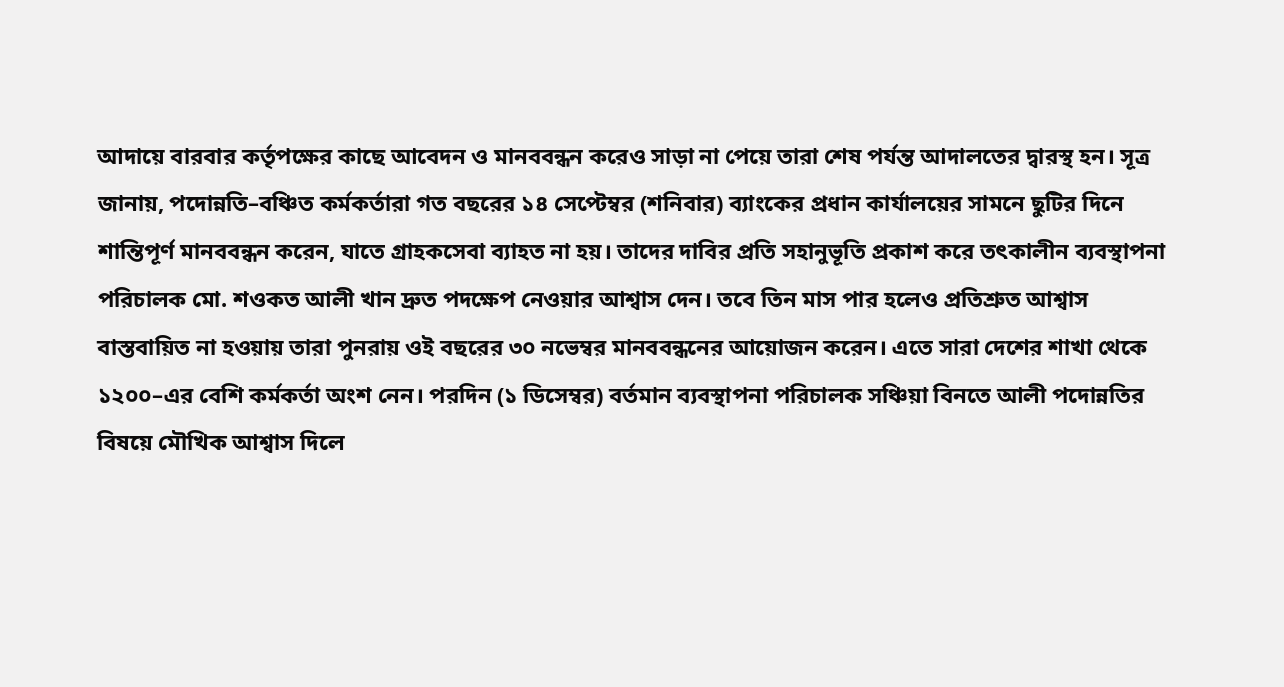আদায়ে বারবার কর্তৃপক্ষের কাছে আবেদন ও মানববন্ধন করেও সাড়া না পেয়ে তারা শেষ পর্যন্ত আদালতের দ্বারস্থ হন। সূত্র জানায়, পদোন্নতি–বঞ্চিত কর্মকর্তারা গত বছরের ১৪ সেপ্টেম্বর (শনিবার) ব্যাংকের প্রধান কার্যালয়ের সামনে ছুটির দিনে শান্তিপূর্ণ মানববন্ধন করেন, যাতে গ্রাহকসেবা ব্যাহত না হয়। তাদের দাবির প্রতি সহানুভূতি প্রকাশ করে তৎকালীন ব্যবস্থাপনা পরিচালক মো. শওকত আলী খান দ্রুত পদক্ষেপ নেওয়ার আশ্বাস দেন। তবে তিন মাস পার হলেও প্রতিশ্রুত আশ্বাস বাস্তবায়িত না হওয়ায় তারা পুনরায় ওই বছরের ৩০ নভেম্বর মানববন্ধনের আয়োজন করেন। এতে সারা দেশের শাখা থেকে ১২০০–এর বেশি কর্মকর্তা অংশ নেন। পরদিন (১ ডিসেম্বর) বর্তমান ব্যবস্থাপনা পরিচালক সঞ্চিয়া বিনতে আলী পদোন্নতির বিষয়ে মৌখিক আশ্বাস দিলে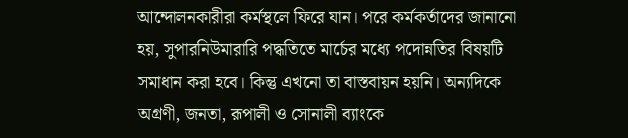আন্দোলনকারীরা কর্মস্থলে ফিরে যান। পরে কর্মকর্তাদের জানানো হয়, সুপারনিউমারারি পদ্ধতিতে মার্চের মধ্যে পদোন্নতির বিষয়টি সমাধান করা হবে। কিন্তু এখনো তা বাস্তবায়ন হয়নি। অন্যদিকে অগ্রণী, জনতা, রূপালী ও সোনালী ব্যাংকে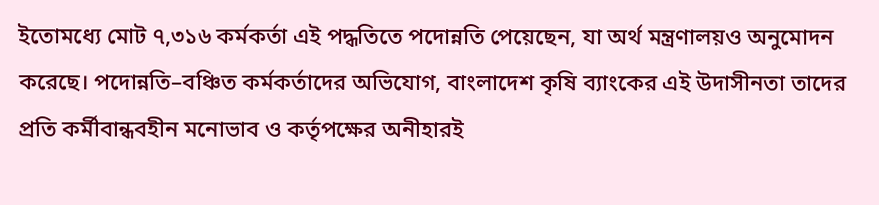ইতোমধ্যে মোট ৭,৩১৬ কর্মকর্তা এই পদ্ধতিতে পদোন্নতি পেয়েছেন, যা অর্থ মন্ত্রণালয়ও অনুমোদন করেছে। পদোন্নতি–বঞ্চিত কর্মকর্তাদের অভিযোগ, বাংলাদেশ কৃষি ব্যাংকের এই উদাসীনতা তাদের প্রতি কর্মীবান্ধবহীন মনোভাব ও কর্তৃপক্ষের অনীহারই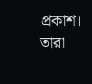প্রকাশ। তারা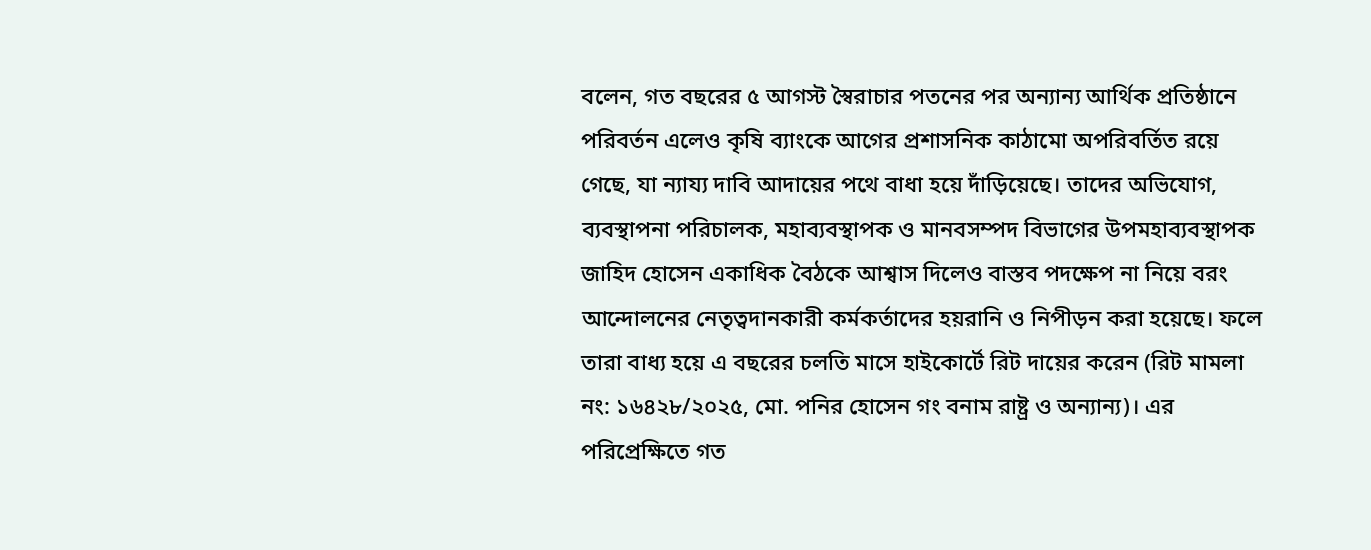বলেন, গত বছরের ৫ আগস্ট স্বৈরাচার পতনের পর অন্যান্য আর্থিক প্রতিষ্ঠানে পরিবর্তন এলেও কৃষি ব্যাংকে আগের প্রশাসনিক কাঠামো অপরিবর্তিত রয়ে গেছে, যা ন্যায্য দাবি আদায়ের পথে বাধা হয়ে দাঁড়িয়েছে। তাদের অভিযোগ, ব্যবস্থাপনা পরিচালক, মহাব্যবস্থাপক ও মানবসম্পদ বিভাগের উপমহাব্যবস্থাপক জাহিদ হোসেন একাধিক বৈঠকে আশ্বাস দিলেও বাস্তব পদক্ষেপ না নিয়ে বরং আন্দোলনের নেতৃত্বদানকারী কর্মকর্তাদের হয়রানি ও নিপীড়ন করা হয়েছে। ফলে তারা বাধ্য হয়ে এ বছরের চলতি মাসে হাইকোর্টে রিট দায়ের করেন (রিট মামলা নং: ১৬৪২৮/২০২৫, মো. পনির হোসেন গং বনাম রাষ্ট্র ও অন্যান্য)। এর পরিপ্রেক্ষিতে গত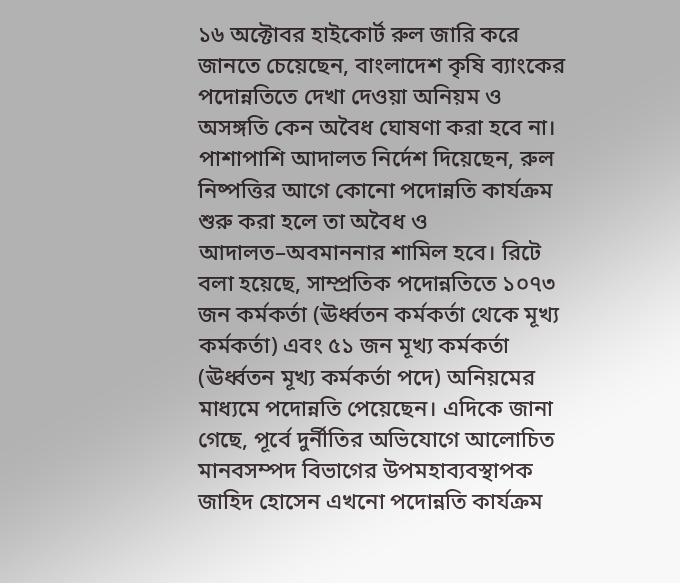১৬ অক্টোবর হাইকোর্ট রুল জারি করে জানতে চেয়েছেন, বাংলাদেশ কৃষি ব্যাংকের পদোন্নতিতে দেখা দেওয়া অনিয়ম ও অসঙ্গতি কেন অবৈধ ঘোষণা করা হবে না। পাশাপাশি আদালত নির্দেশ দিয়েছেন, রুল নিষ্পত্তির আগে কোনো পদোন্নতি কার্যক্রম শুরু করা হলে তা অবৈধ ও আদালত–অবমাননার শামিল হবে। রিটে বলা হয়েছে, সাম্প্রতিক পদোন্নতিতে ১০৭৩ জন কর্মকর্তা (ঊর্ধ্বতন কর্মকর্তা থেকে মূখ্য কর্মকর্তা) এবং ৫১ জন মূখ্য কর্মকর্তা (ঊর্ধ্বতন মূখ্য কর্মকর্তা পদে) অনিয়মের মাধ্যমে পদোন্নতি পেয়েছেন। এদিকে জানা গেছে, পূর্বে দুর্নীতির অভিযোগে আলোচিত মানবসম্পদ বিভাগের উপমহাব্যবস্থাপক জাহিদ হোসেন এখনো পদোন্নতি কার্যক্রম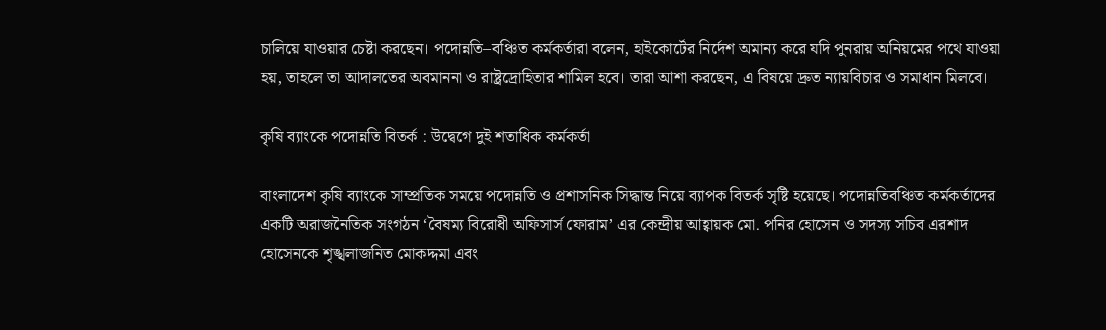চালিয়ে যাওয়ার চেষ্টা করছেন। পদোন্নতি–বঞ্চিত কর্মকর্তারা বলেন, হাইকোর্টের নির্দেশ অমান্য করে যদি পুনরায় অনিয়মের পথে যাওয়া হয়, তাহলে তা আদালতের অবমাননা ও রাষ্ট্রদ্রোহিতার শামিল হবে। তারা আশা করছেন, এ বিষয়ে দ্রুত ন্যায়বিচার ও সমাধান মিলবে।

কৃষি ব্যাংকে পদোন্নতি বিতর্ক : উদ্বেগে দুই শতাধিক কর্মকর্তা

বাংলাদেশ কৃষি ব্যাংকে সাম্প্রতিক সময়ে পদোন্নতি ও প্রশাসনিক সিদ্ধান্ত নিয়ে ব্যাপক বিতর্ক সৃষ্টি হয়েছে। পদোন্নতিবঞ্চিত কর্মকর্তাদের একটি অরাজনৈতিক সংগঠন ‘বৈষম্য বিরোধী অফিসার্স ফোরাম’ এর কেন্দ্রীয় আহ্বায়ক মো. পনির হোসেন ও সদস্য সচিব এরশাদ হোসেনকে শৃঙ্খলাজনিত মোকদ্দমা এবং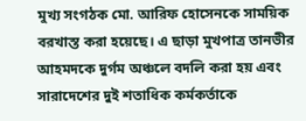মুখ্য সংগঠক মো. আরিফ হোসেনকে সাময়িক বরখাস্ত করা হয়েছে। এ ছাড়া মুখপাত্র তানভীর আহমদকে দুর্গম অঞ্চলে বদলি করা হয় এবং সারাদেশের দুই শতাধিক কর্মকর্তাকে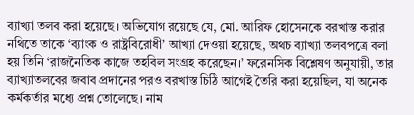ব্যাখ্যা তলব করা হয়েছে। অভিযোগ রয়েছে যে, মো. আরিফ হোসেনকে বরখাস্ত করার নথিতে তাকে ‘ব্যাংক ও রাষ্ট্রবিরোধী’ আখ্যা দেওয়া হয়েছে, অথচ ব্যাখ্যা তলবপত্রে বলা হয় তিনি ‘রাজনৈতিক কাজে তহবিল সংগ্রহ করেছেন।’ ফরেনসিক বিশ্লেষণ অনুযায়ী, তার ব্যাখ্যাতলবের জবাব প্রদানের পরও বরখাস্ত চিঠি আগেই তৈরি করা হয়েছিল, যা অনেক কর্মকর্তার মধ্যে প্রশ্ন তোলেছে। নাম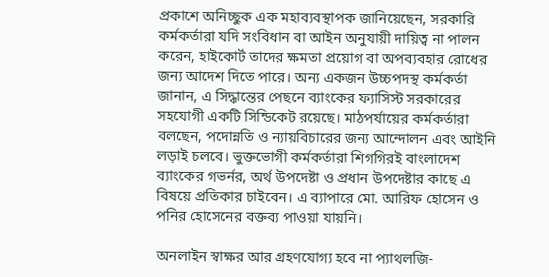প্রকাশে অনিচ্ছুক এক মহাব্যবস্থাপক জানিয়েছেন, সরকারি কর্মকর্তারা যদি সংবিধান বা আইন অনুযায়ী দায়িত্ব না পালন করেন, হাইকোর্ট তাদের ক্ষমতা প্রয়োগ বা অপব্যবহার রোধের জন্য আদেশ দিতে পারে। অন্য একজন উচ্চপদস্থ কর্মকর্তা জানান, এ সিদ্ধান্তের পেছনে ব্যাংকের ফ্যাসিস্ট সরকারের সহযোগী একটি সিন্ডিকেট রয়েছে। মাঠপর্যায়ের কর্মকর্তারা বলছেন, পদোন্নতি ও ন্যায়বিচারের জন্য আন্দোলন এবং আইনি লড়াই চলবে। ভুক্তভোগী কর্মকর্তারা শিগগিরই বাংলাদেশ ব্যাংকের গভর্নর, অর্থ উপদেষ্টা ও প্রধান উপদেষ্টার কাছে এ বিষয়ে প্রতিকার চাইবেন। এ ব্যাপারে মো. আরিফ হোসেন ও পনির হোসেনের বক্তব্য পাওয়া যায়নি।

অনলাইন স্বাক্ষর আর গ্রহণযোগ্য হবে না প্যাথলজি-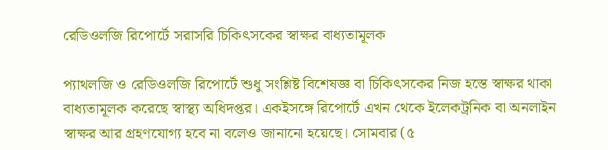রেডিওলজি রিপোর্টে সরাসরি চিকিৎসকের স্বাক্ষর বাধ্যতামূলক

প্যাথলজি ও রেডিওলজি রিপোর্টে শুধু সংশ্লিষ্ট বিশেষজ্ঞ বা চিকিৎসকের নিজ হস্তে স্বাক্ষর থাকা বাধ্যতামূলক করেছে স্বাস্থ্য অধিদপ্তর। একইসঙ্গে রিপোর্টে এখন থেকে ইলেকট্রনিক বা অনলাইন স্বাক্ষর আর গ্রহণযোগ্য হবে না বলেও জানানো হয়েছে। সোমবার (৫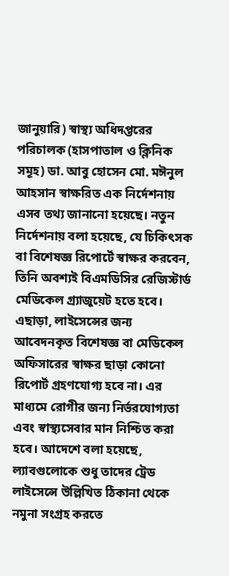জানুয়ারি) স্বাস্থ্য অধিদপ্তরের পরিচালক (হাসপাতাল ও ক্লিনিক সমূহ) ডা. আবু হোসেন মো. মঈনুল আহসান স্বাক্ষরিত এক নির্দেশনায় এসব তথ্য জানানো হয়েছে। নতুন নির্দেশনায় বলা হয়েছে, যে চিকিৎসক বা বিশেষজ্ঞ রিপোর্টে স্বাক্ষর করবেন, তিনি অবশ্যই বিএমডিসির রেজিস্টার্ড মেডিকেল গ্র্যাজুয়েট হতে হবে। এছাড়া, লাইসেন্সের জন্য আবেদনকৃত বিশেষজ্ঞ বা মেডিকেল অফিসারের স্বাক্ষর ছাড়া কোনো রিপোর্ট গ্রহণযোগ্য হবে না। এর মাধ্যমে রোগীর জন্য নির্ভরযোগ্যতা এবং স্বাস্থ্যসেবার মান নিশ্চিত করা হবে। আদেশে বলা হয়েছে, ল্যাবগুলোকে শুধু তাদের ট্রেড লাইসেন্সে উল্লিখিত ঠিকানা থেকে নমুনা সংগ্রহ করতে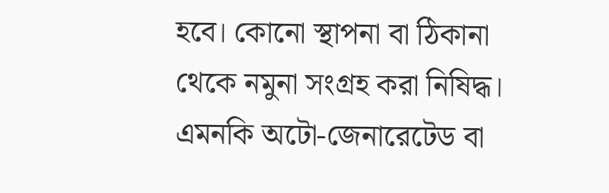হবে। কোনো স্থাপনা বা ঠিকানা থেকে নমুনা সংগ্রহ করা নিষিদ্ধ। এমনকি অটো-জেনারেটেড বা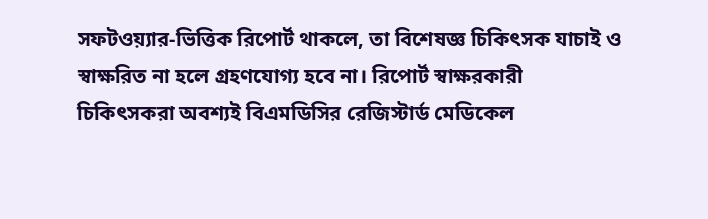সফটওয়্যার-ভিত্তিক রিপোর্ট থাকলে, তা বিশেষজ্ঞ চিকিৎসক যাচাই ও স্বাক্ষরিত না হলে গ্রহণযোগ্য হবে না। রিপোর্ট স্বাক্ষরকারী চিকিৎসকরা অবশ্যই বিএমডিসির রেজিস্টার্ড মেডিকেল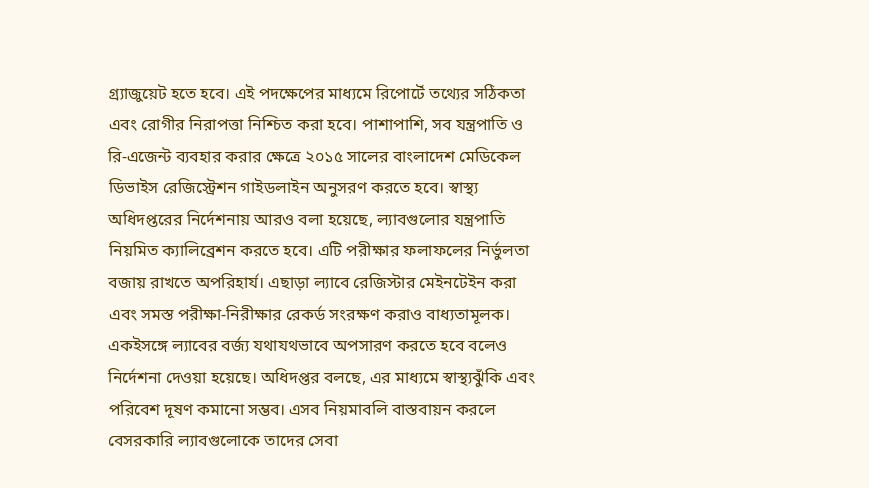গ্র্যাজুয়েট হতে হবে। এই পদক্ষেপের মাধ্যমে রিপোর্টে তথ্যের সঠিকতা এবং রোগীর নিরাপত্তা নিশ্চিত করা হবে। পাশাপাশি, সব যন্ত্রপাতি ও রি-এজেন্ট ব্যবহার করার ক্ষেত্রে ২০১৫ সালের বাংলাদেশ মেডিকেল ডিভাইস রেজিস্ট্রেশন গাইডলাইন অনুসরণ করতে হবে। স্বাস্থ্য অধিদপ্তরের নির্দেশনায় আরও বলা হয়েছে, ল্যাবগুলোর যন্ত্রপাতি নিয়মিত ক্যালিব্রেশন করতে হবে। এটি পরীক্ষার ফলাফলের নির্ভুলতা বজায় রাখতে অপরিহার্য। এছাড়া ল্যাবে রেজিস্টার মেইনটেইন করা এবং সমস্ত পরীক্ষা-নিরীক্ষার রেকর্ড সংরক্ষণ করাও বাধ্যতামূলক। একইসঙ্গে ল্যাবের বর্জ্য যথাযথভাবে অপসারণ করতে হবে বলেও নির্দেশনা দেওয়া হয়েছে। অধিদপ্তর বলছে, এর মাধ্যমে স্বাস্থ্যঝুঁকি এবং পরিবেশ দূষণ কমানো সম্ভব। এসব নিয়মাবলি বাস্তবায়ন করলে বেসরকারি ল্যাবগুলোকে তাদের সেবা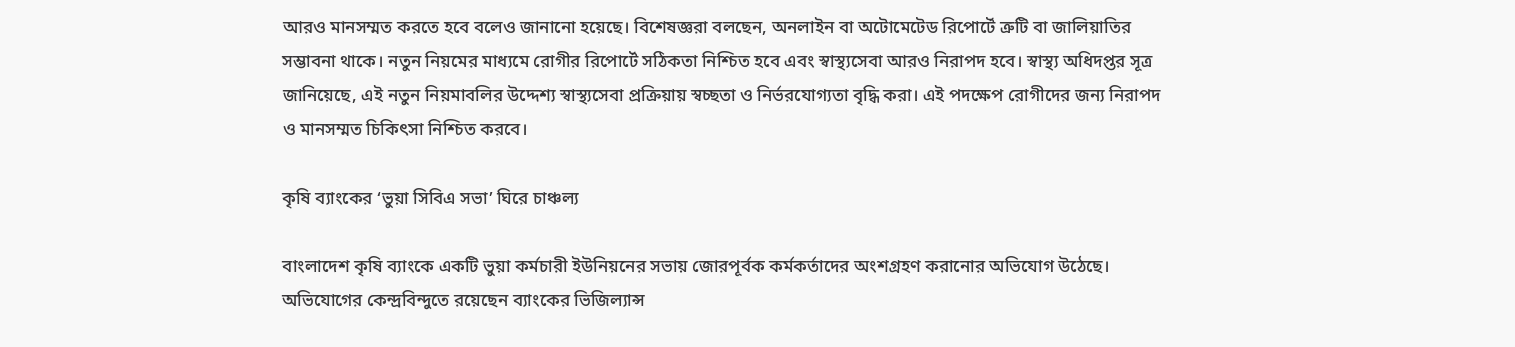আরও মানসম্মত করতে হবে বলেও জানানো হয়েছে। বিশেষজ্ঞরা বলছেন, অনলাইন বা অটোমেটেড রিপোর্টে ত্রুটি বা জালিয়াতির সম্ভাবনা থাকে। নতুন নিয়মের মাধ্যমে রোগীর রিপোর্টে সঠিকতা নিশ্চিত হবে এবং স্বাস্থ্যসেবা আরও নিরাপদ হবে। স্বাস্থ্য অধিদপ্তর সূত্র জানিয়েছে, এই নতুন নিয়মাবলির উদ্দেশ্য স্বাস্থ্যসেবা প্রক্রিয়ায় স্বচ্ছতা ও নির্ভরযোগ্যতা বৃদ্ধি করা। এই পদক্ষেপ রোগীদের জন্য নিরাপদ ও মানসম্মত চিকিৎসা নিশ্চিত করবে।

কৃষি ব্যাংকের ‘ভুয়া সিবিএ সভা’ ঘিরে চাঞ্চল্য

বাংলাদেশ কৃষি ব্যাংকে একটি ভুয়া কর্মচারী ইউনিয়নের সভায় জোরপূর্বক কর্মকর্তাদের অংশগ্রহণ করানোর অভিযোগ উঠেছে। অভিযোগের কেন্দ্রবিন্দুতে রয়েছেন ব্যাংকের ভিজিল্যান্স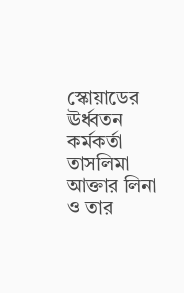স্কোয়াডের ঊর্ধ্বতন কর্মকর্তা তাসলিমা আক্তার লিনা ও তার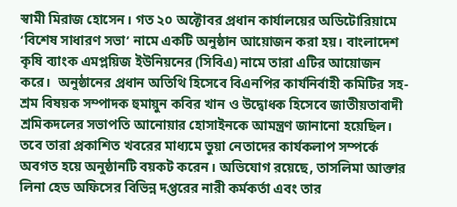স্বামী মিরাজ হোসেন। গত ২০ অক্টোবর প্রধান কার্যালয়ের অডিটোরিয়ামে ‘বিশেষ সাধারণ সভা’ নামে একটি অনুষ্ঠান আয়োজন করা হয়। বাংলাদেশ কৃষি ব্যাংক এমপ্লয়িজ ইউনিয়নের (সিবিএ) নামে তারা এটির আয়োজন করে।  অনুষ্ঠানের প্রধান অতিথি হিসেবে বিএনপির কার্যনির্বাহী কমিটির সহ-শ্রম বিষয়ক সম্পাদক হুমায়ুন কবির খান ও উদ্বোধক হিসেবে জাতীয়তাবাদী শ্রমিকদলের সভাপতি আনোয়ার হোসাইনকে আমন্ত্রণ জানানো হয়েছিল। তবে তারা প্রকাশিত খবরের মাধ্যমে ভুয়া নেতাদের কার্যকলাপ সম্পর্কে অবগত হয়ে অনুষ্ঠানটি বয়কট করেন। অভিযোগ রয়েছে, তাসলিমা আক্তার লিনা হেড অফিসের বিভিন্ন দপ্তরের নারী কর্মকর্তা এবং তার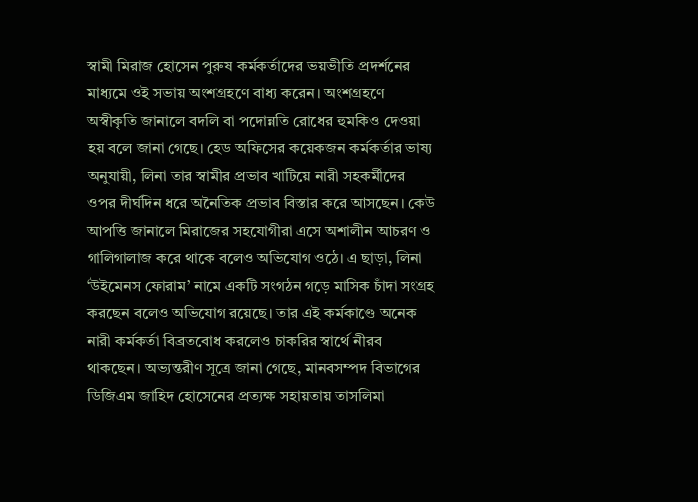স্বামী মিরাজ হোসেন পুরুষ কর্মকর্তাদের ভয়ভীতি প্রদর্শনের মাধ্যমে ওই সভায় অংশগ্রহণে বাধ্য করেন। অংশগ্রহণে অস্বীকৃতি জানালে বদলি বা পদোন্নতি রোধের হুমকিও দেওয়া হয় বলে জানা গেছে। হেড অফিসের কয়েকজন কর্মকর্তার ভাষ্য অনুযায়ী, লিনা তার স্বামীর প্রভাব খাটিয়ে নারী সহকর্মীদের ওপর দীর্ঘদিন ধরে অনৈতিক প্রভাব বিস্তার করে আসছেন। কেউ আপত্তি জানালে মিরাজের সহযোগীরা এসে অশালীন আচরণ ও গালিগালাজ করে থাকে বলেও অভিযোগ ওঠে। এ ছাড়া, লিনা ‘উইমেনস ফোরাম’ নামে একটি সংগঠন গড়ে মাসিক চাঁদা সংগ্রহ করছেন বলেও অভিযোগ রয়েছে। তার এই কর্মকাণ্ডে অনেক নারী কর্মকর্তা বিব্রতবোধ করলেও চাকরির স্বার্থে নীরব থাকছেন। অভ্যন্তরীণ সূত্রে জানা গেছে, মানবসম্পদ বিভাগের ডিজিএম জাহিদ হোসেনের প্রত্যক্ষ সহায়তায় তাসলিমা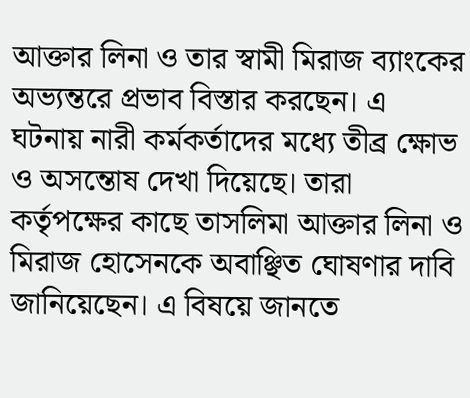আক্তার লিনা ও তার স্বামী মিরাজ ব্যাংকের অভ্যন্তরে প্রভাব বিস্তার করছেন। এ ঘটনায় নারী কর্মকর্তাদের মধ্যে তীব্র ক্ষোভ ও অসন্তোষ দেখা দিয়েছে। তারা কর্তৃপক্ষের কাছে তাসলিমা আক্তার লিনা ও মিরাজ হোসেনকে অবাঞ্ছিত ঘোষণার দাবি জানিয়েছেন। এ বিষয়ে জানতে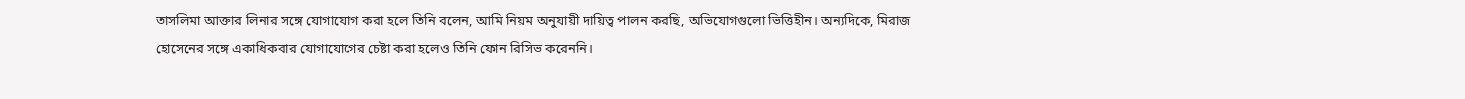তাসলিমা আক্তার লিনার সঙ্গে যোগাযোগ করা হলে তিনি বলেন, আমি নিয়ম অনুযায়ী দায়িত্ব পালন করছি, অভিযোগগুলো ভিত্তিহীন। অন্যদিকে, মিরাজ হোসেনের সঙ্গে একাধিকবার যোগাযোগের চেষ্টা করা হলেও তিনি ফোন রিসিভ করেননি।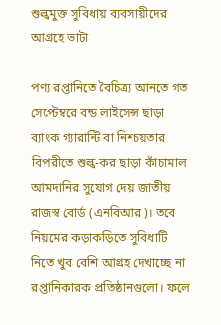শুল্কমুক্ত সুবিধায় ব্যবসায়ীদের আগ্রহে ভাটা

পণ্য রপ্তানিতে বৈচিত্র্য আনতে গত সেপ্টেম্বরে বন্ড লাইসেন্স ছাড়া ব্যাংক গ্যারান্টি বা নিশ্চয়তার বিপরীতে শুল্ক-কর ছাড়া কাঁচামাল আমদানির সুযোগ দেয় জাতীয় রাজস্ব বোর্ড (এনবিআর)। তবে নিয়মের কড়াকড়িতে সুবিধাটি নিতে খুব বেশি আগ্রহ দেখাচ্ছে না রপ্তানিকারক প্রতিষ্ঠানগুলো। ফলে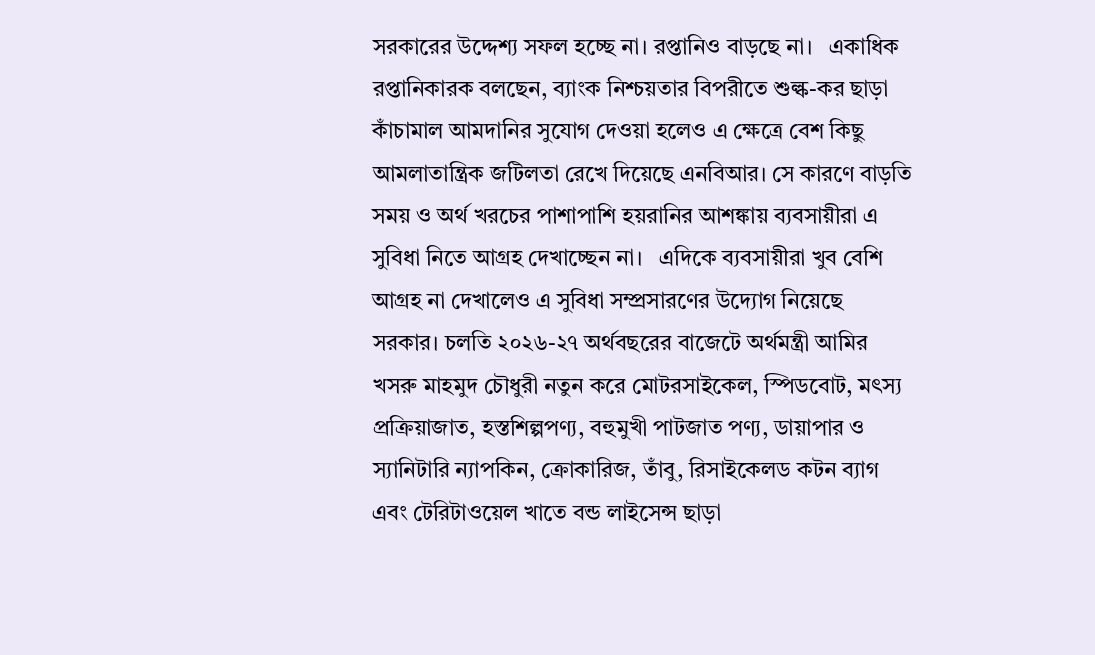সরকারের উদ্দেশ্য সফল হচ্ছে না। রপ্তানিও বাড়ছে না।   একাধিক রপ্তানিকারক বলছেন, ব্যাংক নিশ্চয়তার বিপরীতে শুল্ক-কর ছাড়া কাঁচামাল আমদানির সুযোগ দেওয়া হলেও এ ক্ষেত্রে বেশ কিছু আমলাতান্ত্রিক জটিলতা রেখে দিয়েছে এনবিআর। সে কারণে বাড়তি সময় ও অর্থ খরচের পাশাপাশি হয়রানির আশঙ্কায় ব্যবসায়ীরা এ সুবিধা নিতে আগ্রহ দেখাচ্ছেন না।   এদিকে ব্যবসায়ীরা খুব বেশি আগ্রহ না দেখালেও এ সুবিধা সম্প্রসারণের উদ্যোগ নিয়েছে সরকার। চলতি ২০২৬-২৭ অর্থবছরের বাজেটে অর্থমন্ত্রী আমির খসরু মাহমুদ চৌধুরী নতুন করে মোটরসাইকেল, স্পিডবোট, মৎস্য প্রক্রিয়াজাত, হস্তশিল্পপণ্য, বহুমুখী পাটজাত পণ্য, ডায়াপার ও স্যানিটারি ন্যাপকিন, ক্রোকারিজ, তাঁবু, রিসাইকেলড কটন ব্যাগ এবং টেরিটাওয়েল খাতে বন্ড লাইসেন্স ছাড়া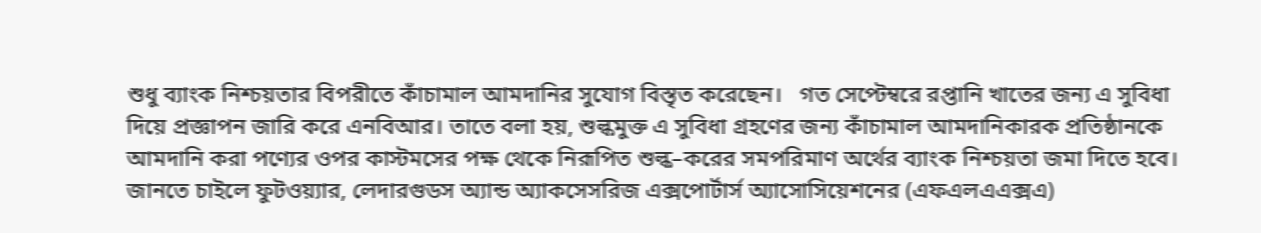শুধু ব্যাংক নিশ্চয়তার বিপরীতে কাঁচামাল আমদানির সুযোগ বিস্তৃত করেছেন।   গত সেপ্টেম্বরে রপ্তানি খাতের জন্য এ সুবিধা দিয়ে প্রজ্ঞাপন জারি করে এনবিআর। তাতে বলা হয়, শুল্কমুক্ত এ সুবিধা গ্রহণের জন্য কাঁচামাল আমদানিকারক প্রতিষ্ঠানকে আমদানি করা পণ্যের ওপর কাস্টমসের পক্ষ থেকে নিরূপিত শুল্ক–করের সমপরিমাণ অর্থের ব্যাংক নিশ্চয়তা জমা দিতে হবে।   জানতে চাইলে ফুটওয়্যার, লেদারগুডস অ্যান্ড অ্যাকসেসরিজ এক্সপোর্টার্স অ্যাসোসিয়েশনের (এফএলএএক্সএ)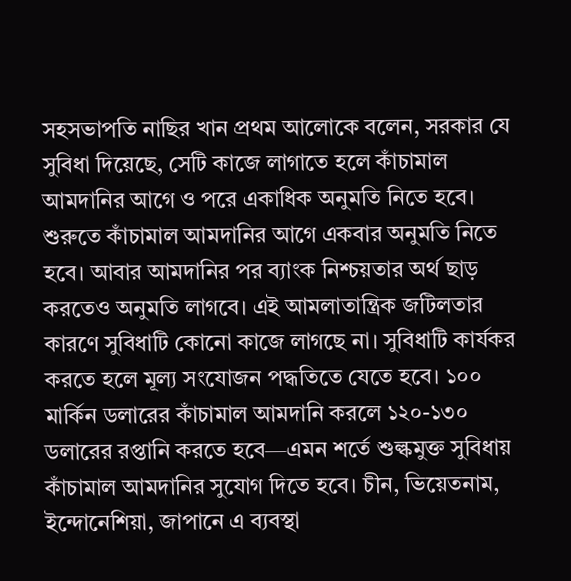সহসভাপতি নাছির খান প্রথম আলোকে বলেন, সরকার যে সুবিধা দিয়েছে, সেটি কাজে লাগাতে হলে কাঁচামাল আমদানির আগে ও পরে একাধিক অনুমতি নিতে হবে। শুরুতে কাঁচামাল আমদানির আগে একবার অনুমতি নিতে হবে। আবার আমদানির পর ব্যাংক নিশ্চয়তার অর্থ ছাড় করতেও অনুমতি লাগবে। এই আমলাতান্ত্রিক জটিলতার কারণে সুবিধাটি কোনো কাজে লাগছে না। সুবিধাটি কার্যকর করতে হলে মূল্য সংযোজন পদ্ধতিতে যেতে হবে। ১০০ মার্কিন ডলারের কাঁচামাল আমদানি করলে ১২০-১৩০ ডলারের রপ্তানি করতে হবে—এমন শর্তে শুল্কমুক্ত সুবিধায় কাঁচামাল আমদানির সুযোগ দিতে হবে। চীন, ভিয়েতনাম, ইন্দোনেশিয়া, জাপানে এ ব্যবস্থা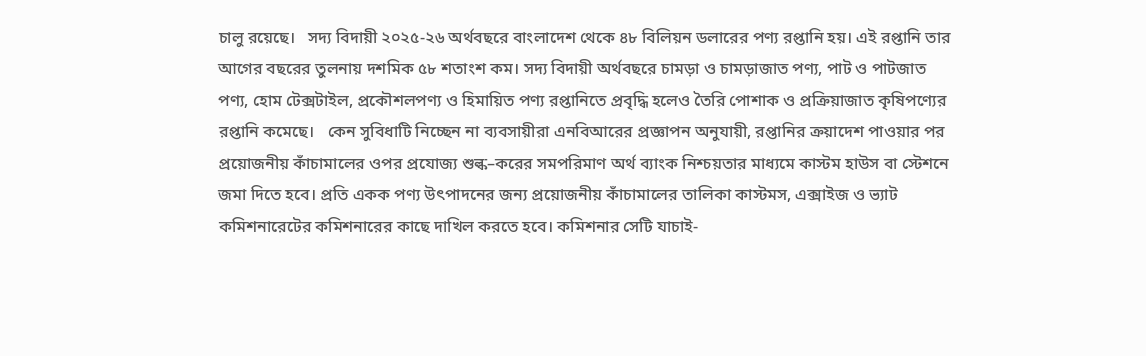চালু রয়েছে।   সদ্য বিদায়ী ২০২৫-২৬ অর্থবছরে বাংলাদেশ থেকে ৪৮ বিলিয়ন ডলারের পণ্য রপ্তানি হয়। এই রপ্তানি তার আগের বছরের তুলনায় দশমিক ৫৮ শতাংশ কম। সদ্য বিদায়ী অর্থবছরে চামড়া ও চামড়াজাত পণ্য, পাট ও পাটজাত পণ্য, হোম টেক্সটাইল, প্রকৌশলপণ্য ও হিমায়িত পণ্য রপ্তানিতে প্রবৃদ্ধি হলেও তৈরি পোশাক ও প্রক্রিয়াজাত কৃষিপণ্যের রপ্তানি কমেছে।   কেন সুবিধাটি নিচ্ছেন না ব্যবসায়ীরা এনবিআরের প্রজ্ঞাপন অনুযায়ী, রপ্তানির ক্রয়াদেশ পাওয়ার পর প্রয়োজনীয় কাঁচামালের ওপর প্রযোজ্য শুল্ক–করের সমপরিমাণ অর্থ ব্যাংক নিশ্চয়তার মাধ্যমে কাস্টম হাউস বা স্টেশনে জমা দিতে হবে। প্রতি একক পণ্য উৎপাদনের জন্য প্রয়োজনীয় কাঁচামালের তালিকা কাস্টমস, এক্সাইজ ও ভ্যাট কমিশনারেটের কমিশনারের কাছে দাখিল করতে হবে। কমিশনার সেটি যাচাই-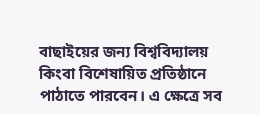বাছাইয়ের জন্য বিশ্ববিদ্যালয় কিংবা বিশেষায়িত প্রতিষ্ঠানে পাঠাতে পারবেন। এ ক্ষেত্রে সব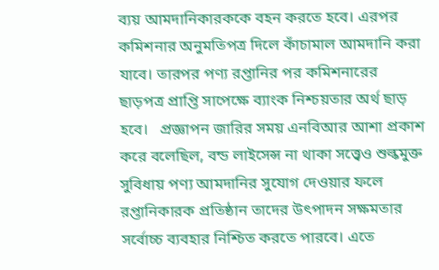ব্যয় আমদানিকারককে বহন করতে হবে। এরপর কমিশনার অনুমতিপত্র দিলে কাঁচামাল আমদানি করা যাবে। তারপর পণ্য রপ্তানির পর কমিশনারের ছাড়পত্র প্রাপ্তি সাপেক্ষে ব্যাংক নিশ্চয়তার অর্থ ছাড় হবে।   প্রজ্ঞাপন জারির সময় এনবিআর আশা প্রকাশ করে বলেছিল, বন্ড লাইসেন্স না থাকা সত্ত্বেও শুল্কমুক্ত সুবিধায় পণ্য আমদানির সুযোগ দেওয়ার ফলে রপ্তানিকারক প্রতিষ্ঠান তাদের উৎপাদন সক্ষমতার সর্বোচ্চ ব্যবহার নিশ্চিত করতে পারবে। এতে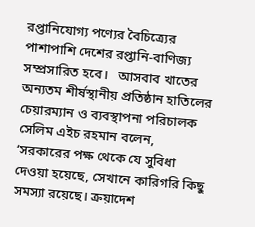রপ্তানিযোগ্য পণ্যের বৈচিত্র্যের পাশাপাশি দেশের রপ্তানি-বাণিজ্য সম্প্রসারিত হবে।   আসবাব খাতের অন্যতম শীর্ষস্থানীয় প্রতিষ্ঠান হাতিলের চেয়ারম্যান ও ব্যবস্থাপনা পরিচালক সেলিম এইচ রহমান বলেন, ‘সরকারের পক্ষ থেকে যে সুবিধা দেওয়া হয়েছে, সেখানে কারিগরি কিছু সমস্যা রয়েছে। ক্রয়াদেশ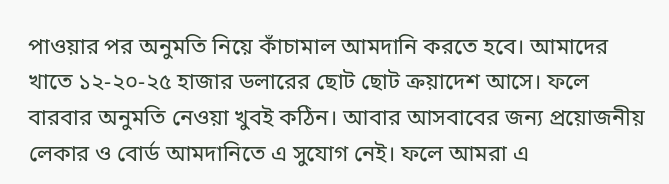পাওয়ার পর অনুমতি নিয়ে কাঁচামাল আমদানি করতে হবে। আমাদের খাতে ১২-২০-২৫ হাজার ডলারের ছোট ছোট ক্রয়াদেশ আসে। ফলে বারবার অনুমতি নেওয়া খুবই কঠিন। আবার আসবাবের জন্য প্রয়োজনীয় লেকার ও বোর্ড আমদানিতে এ সুযোগ নেই। ফলে আমরা এ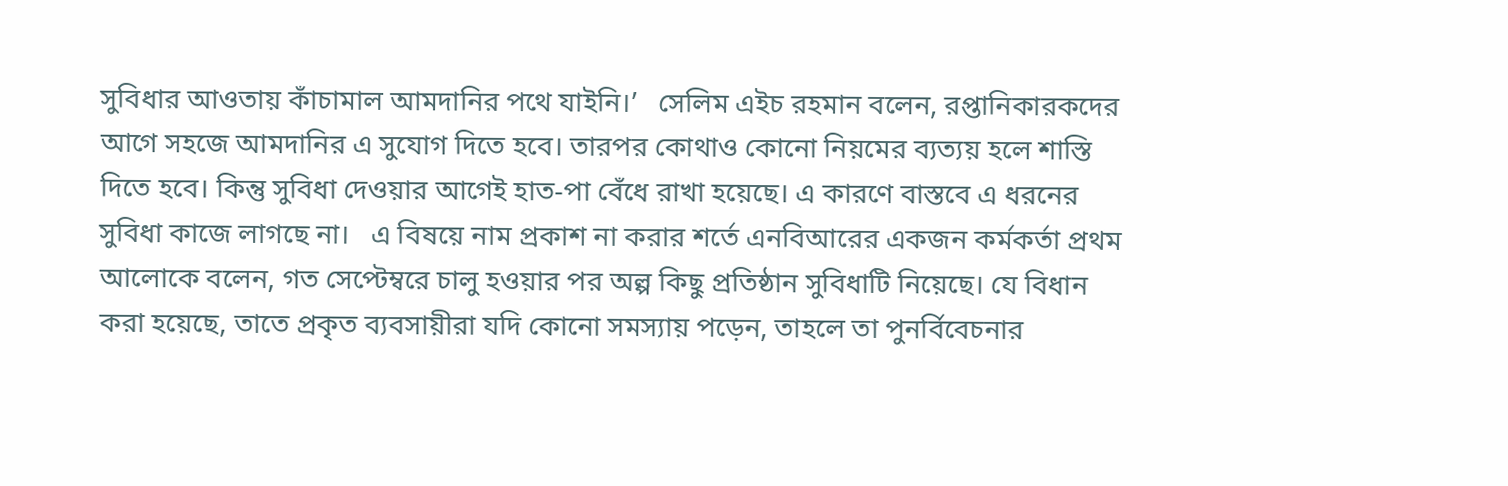সুবিধার আওতায় কাঁচামাল আমদানির পথে যাইনি।’   সেলিম এইচ রহমান বলেন, রপ্তানিকারকদের আগে সহজে আমদানির এ সুযোগ দিতে হবে। তারপর কোথাও কোনো নিয়মের ব্যত্যয় হলে শাস্তি দিতে হবে। কিন্তু সুবিধা দেওয়ার আগেই হাত-পা বেঁধে রাখা হয়েছে। এ কারণে বাস্তবে এ ধরনের সুবিধা কাজে লাগছে না।   এ বিষয়ে নাম প্রকাশ না করার শর্তে এনবিআরের একজন কর্মকর্তা প্রথম আলোকে বলেন, গত সেপ্টেম্বরে চালু হওয়ার পর অল্প কিছু প্রতিষ্ঠান সুবিধাটি নিয়েছে। যে বিধান করা হয়েছে, তাতে প্রকৃত ব্যবসায়ীরা যদি কোনো সমস্যায় পড়েন, তাহলে তা পুনর্বিবেচনার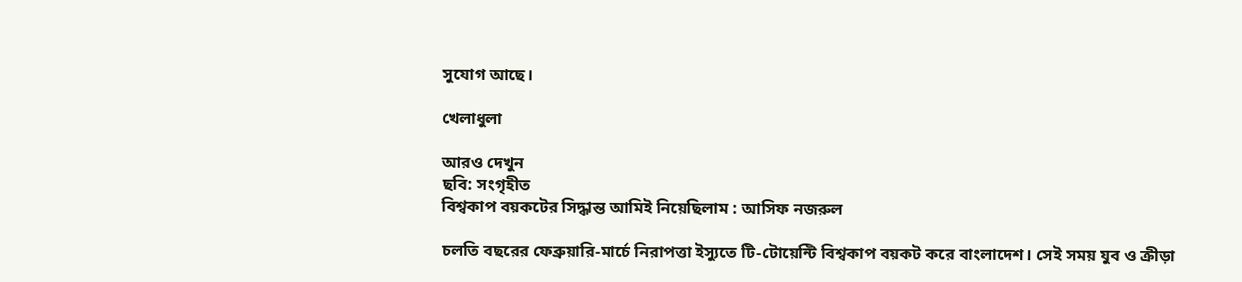সুযোগ আছে।

খেলাধুলা

আরও দেখুন
ছবি: সংগৃহীত
বিশ্বকাপ বয়কটের সিদ্ধান্ত আমিই নিয়েছিলাম : আসিফ নজরুল

চলতি বছরের ফেব্রুয়ারি-মার্চে নিরাপত্তা ইস্যুতে টি-টোয়েন্টি বিশ্বকাপ বয়কট করে বাংলাদেশ। সেই সময় যুব ও ক্রীড়া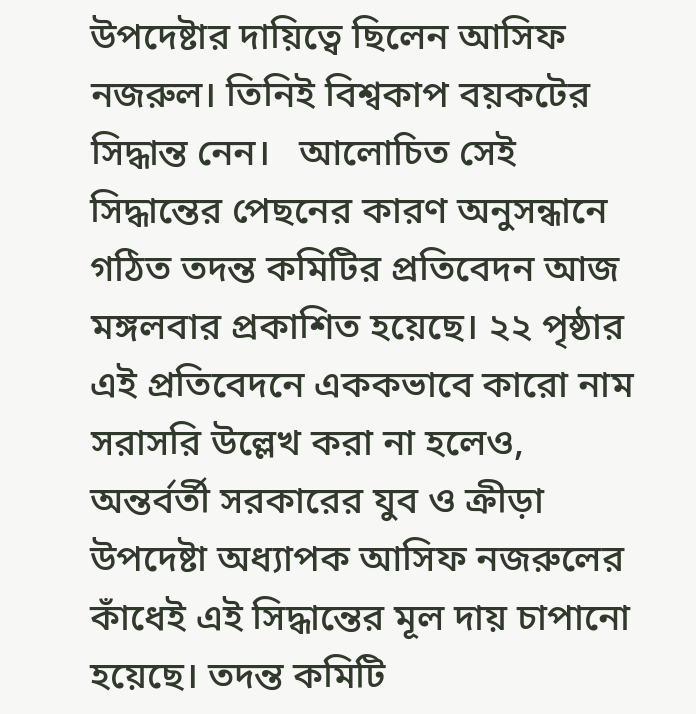উপদেষ্টার দায়িত্বে ছিলেন আসিফ নজরুল। তিনিই বিশ্বকাপ বয়কটের সিদ্ধান্ত নেন।   আলোচিত সেই সিদ্ধান্তের পেছনের কারণ অনুসন্ধানে গঠিত তদন্ত কমিটির প্রতিবেদন আজ মঙ্গলবার প্রকাশিত হয়েছে। ২২ পৃষ্ঠার এই প্রতিবেদনে এককভাবে কারো নাম সরাসরি উল্লেখ করা না হলেও, অন্তর্বর্তী সরকারের যুব ও ক্রীড়া উপদেষ্টা অধ্যাপক আসিফ নজরুলের কাঁধেই এই সিদ্ধান্তের মূল দায় চাপানো হয়েছে। তদন্ত কমিটি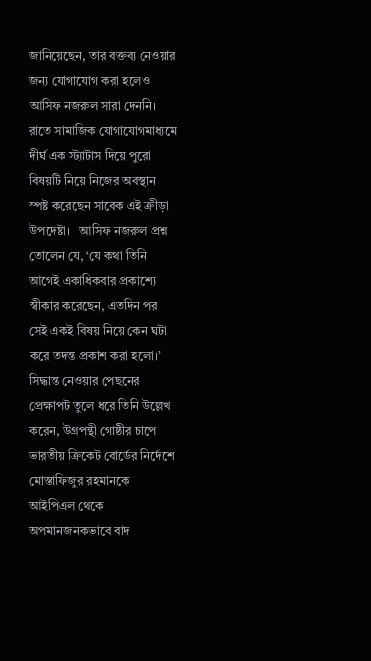জানিয়েছেন, তার বক্তব্য নেওয়ার জন্য যোগাযোগ করা হলেও আসিফ নজরুল সারা দেননি।    রাতে সামাজিক যোগাযোগমাধ্যমে দীর্ঘ এক স্ট্যাটাস দিয়ে পুরো বিষয়টি নিয়ে নিজের অবস্থান স্পষ্ট করেছেন সাবেক এই ক্রীড়া উপদেষ্টা।   আসিফ নজরুল প্রশ্ন তোলেন যে, ‘যে কথা তিনি আগেই একাধিকবার প্রকাশ্যে স্বীকার করেছেন, এতদিন পর সেই একই বিষয় নিয়ে কেন ঘটা করে তদন্ত প্রকাশ করা হলো।’   সিদ্ধান্ত নেওয়ার পেছনের প্রেক্ষাপট তুলে ধরে তিনি উল্লেখ করেন, উগ্রপন্থী গোষ্ঠীর চাপে ভারতীয় ক্রিকেট বোর্ডের নির্দেশে মোস্তাফিজুর রহমানকে আইপিএল থেকে অপমানজনকভাবে বাদ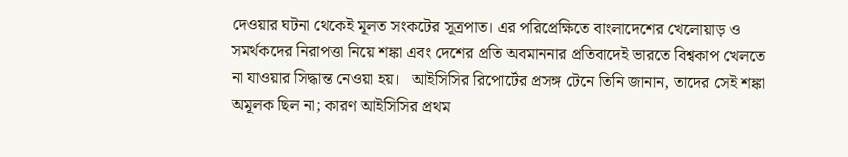দেওয়ার ঘটনা থেকেই মূলত সংকটের সূত্রপাত। এর পরিপ্রেক্ষিতে বাংলাদেশের খেলোয়াড় ও সমর্থকদের নিরাপত্তা নিয়ে শঙ্কা এবং দেশের প্রতি অবমাননার প্রতিবাদেই ভারতে বিশ্বকাপ খেলতে না যাওয়ার সিদ্ধান্ত নেওয়া হয়।   আইসিসির রিপোর্টের প্রসঙ্গ টেনে তিনি জানান, তাদের সেই শঙ্কা অমূলক ছিল না; কারণ আইসিসির প্রথম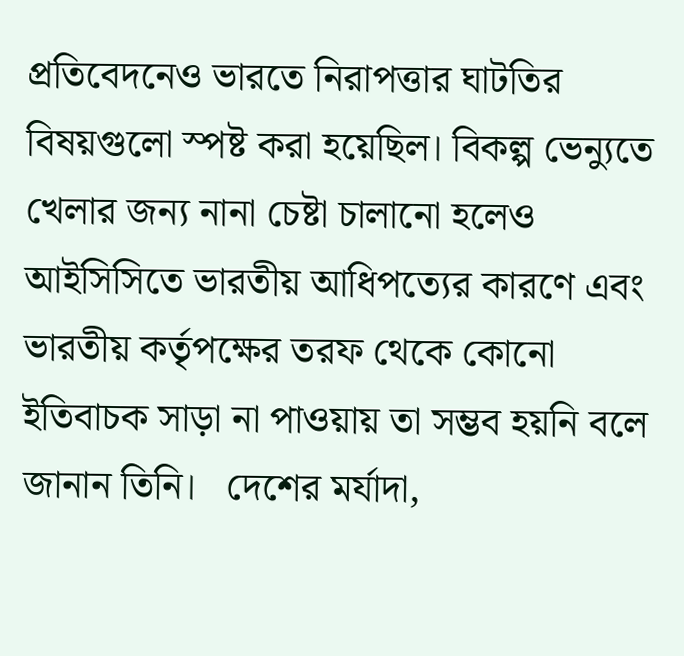প্রতিবেদনেও ভারতে নিরাপত্তার ঘাটতির বিষয়গুলো স্পষ্ট করা হয়েছিল। বিকল্প ভেন্যুতে খেলার জন্য নানা চেষ্টা চালানো হলেও আইসিসিতে ভারতীয় আধিপত্যের কারণে এবং ভারতীয় কর্তৃপক্ষের তরফ থেকে কোনো ইতিবাচক সাড়া না পাওয়ায় তা সম্ভব হয়নি বলে জানান তিনি।   দেশের মর্যাদা,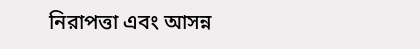নিরাপত্তা এবং আসন্ন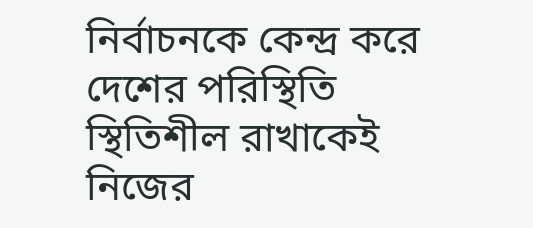নির্বাচনকে কেন্দ্র করে দেশের পরিস্থিতি স্থিতিশীল রাখাকেই নিজের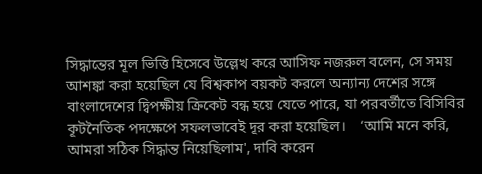সিদ্ধান্তের মূল ভিত্তি হিসেবে উল্লেখ করে আসিফ নজরুল বলেন, সে সময় আশঙ্কা করা হয়েছিল যে বিশ্বকাপ বয়কট করলে অন্যান্য দেশের সঙ্গে বাংলাদেশের দ্বিপক্ষীয় ক্রিকেট বন্ধ হয়ে যেতে পারে, যা পরবর্তীতে বিসিবির কূটনৈতিক পদক্ষেপে সফলভাবেই দূর করা হয়েছিল।    ‘আমি মনে করি, আমরা সঠিক সিদ্ধান্ত নিয়েছিলাম', দাবি করেন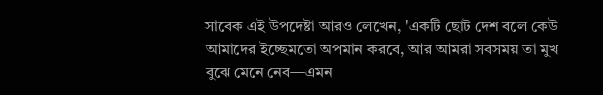সাবেক এই উপদেষ্টা আরও লেখেন, 'একটি ছোট দেশ বলে কেউ আমাদের ইচ্ছেমতো অপমান করবে, আর আমরা সবসময় তা মুখ বুঝে মেনে নেব—এমন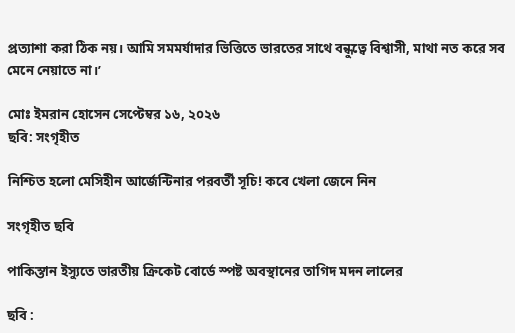প্রত্যাশা করা ঠিক নয়। আমি সমমর্যাদার ভিত্তিতে ভারতের সাথে বন্ধুত্বে বিশ্বাসী, মাথা নত করে সব মেনে নেয়াতে না।’

মোঃ ইমরান হোসেন সেপ্টেম্বর ১৬, ২০২৬
ছবি: সংগৃহীত

নিশ্চিত হলো মেসিহীন আর্জেন্টিনার পরবর্তী সূচি! কবে খেলা জেনে নিন

সংগৃহীত ছবি

পাকিস্তান ইস্যুতে ভারতীয় ক্রিকেট বোর্ডে স্পষ্ট অবস্থানের তাগিদ মদন লালের

ছবি :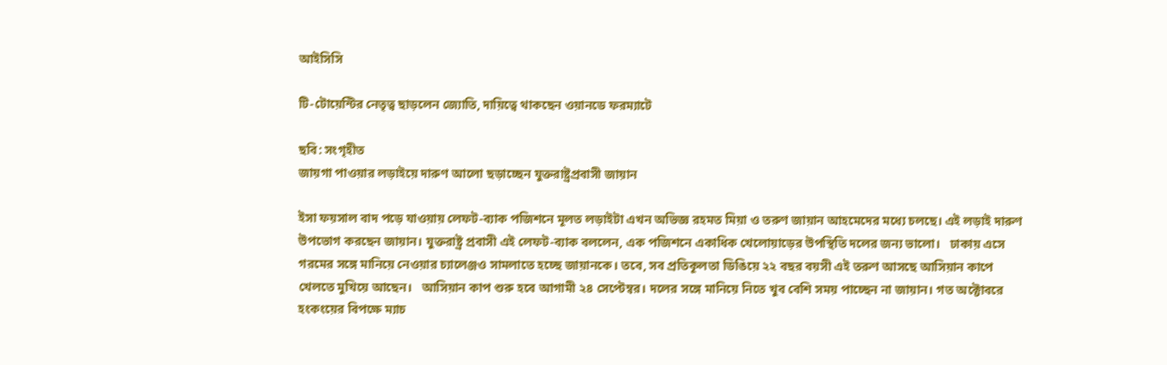আইসিসি

টি-টোয়েন্টির নেতৃত্ব ছাড়লেন জ্যোতি, দায়িত্বে থাকছেন ওয়ানডে ফরম্যাটে

ছবি: সংগৃহীত
জায়গা পাওয়ার লড়াইয়ে দারুণ আলো ছড়াচ্ছেন যুক্তরাষ্ট্রপ্রবাসী জায়ান

ইসা ফয়সাল বাদ পড়ে যাওয়ায় লেফট-ব্যাক পজিশনে মূলত লড়াইটা এখন অভিজ্ঞ রহমত মিয়া ও তরুণ জায়ান আহমেদের মধ্যে চলছে। এই লড়াই দারুণ উপভোগ করছেন জায়ান। যুক্তরাষ্ট্র প্রবাসী এই লেফট-ব্যাক বললেন, এক পজিশনে একাধিক খেলোয়াড়ের উপস্থিতি দলের জন্য ভালো।   ঢাকায় এসে গরমের সঙ্গে মানিয়ে নেওয়ার চ্যালেঞ্জও সামলাতে হচ্ছে জায়ানকে। তবে, সব প্রতিকূলতা ডিঙিয়ে ২২ বছর বয়সী এই তরুণ আসছে আসিয়ান কাপে খেলতে মুখিয়ে আছেন।   আসিয়ান কাপ শুরু হবে আগামী ২৪ সেপ্টেম্বর। দলের সঙ্গে মানিয়ে নিতে খুব বেশি সময় পাচ্ছেন না জায়ান। গত অক্টোবরে হংকংয়ের বিপক্ষে ম্যাচ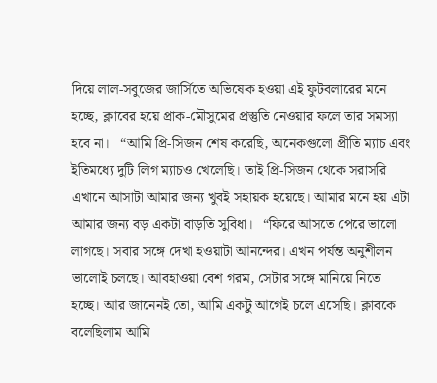দিয়ে লাল-সবুজের জার্সিতে অভিষেক হওয়া এই ফুটবলারের মনে হচ্ছে, ক্লাবের হয়ে প্রাক-মৌসুমের প্রস্তুতি নেওয়ার ফলে তার সমস্যা হবে না।   “আমি প্রি-সিজন শেষ করেছি, অনেকগুলো প্রীতি ম্যাচ এবং ইতিমধ্যে দুটি লিগ ম্যাচও খেলেছি। তাই প্রি-সিজন থেকে সরাসরি এখানে আসাটা আমার জন্য খুবই সহায়ক হয়েছে। আমার মনে হয় এটা আমার জন্য বড় একটা বাড়তি সুবিধা।   “ফিরে আসতে পেরে ভালো লাগছে। সবার সঙ্গে দেখা হওয়াটা আনন্দের। এখন পর্যন্ত অনুশীলন ভালোই চলছে। আবহাওয়া বেশ গরম, সেটার সঙ্গে মানিয়ে নিতে হচ্ছে। আর জানেনই তো, আমি একটু আগেই চলে এসেছি। ক্লাবকে বলেছিলাম আমি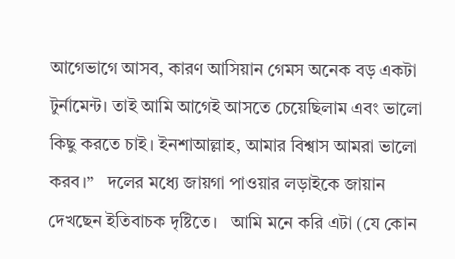আগেভাগে আসব, কারণ আসিয়ান গেমস অনেক বড় একটা টুর্নামেন্ট। তাই আমি আগেই আসতে চেয়েছিলাম এবং ভালো কিছু করতে চাই। ইনশাআল্লাহ, আমার বিশ্বাস আমরা ভালো করব।”   দলের মধ্যে জায়গা পাওয়ার লড়াইকে জায়ান দেখছেন ইতিবাচক দৃষ্টিতে।   আমি মনে করি এটা (যে কোন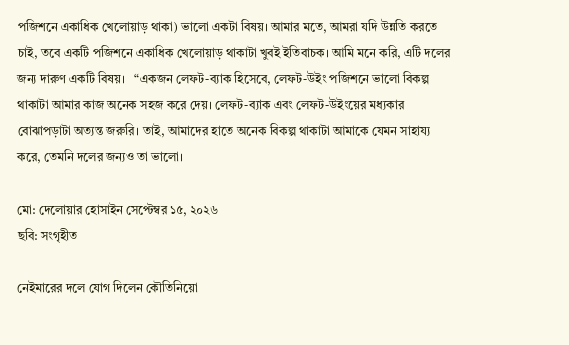পজিশনে একাধিক খেলোয়াড় থাকা) ভালো একটা বিষয়। আমার মতে, আমরা যদি উন্নতি করতে চাই, তবে একটি পজিশনে একাধিক খেলোয়াড় থাকাটা খুবই ইতিবাচক। আমি মনে করি, এটি দলের জন্য দারুণ একটি বিষয়।   “একজন লেফট-ব্যাক হিসেবে, লেফট-উইং পজিশনে ভালো বিকল্প থাকাটা আমার কাজ অনেক সহজ করে দেয়। লেফট-ব্যাক এবং লেফট-উইংয়ের মধ্যকার বোঝাপড়াটা অত্যন্ত জরুরি। তাই, আমাদের হাতে অনেক বিকল্প থাকাটা আমাকে যেমন সাহায্য করে, তেমনি দলের জন্যও তা ভালো।

মো: দেলোয়ার হোসাইন সেপ্টেম্বর ১৫, ২০২৬
ছবি: সংগৃহীত

নেইমারের দলে যোগ দিলেন কৌতিনিয়ো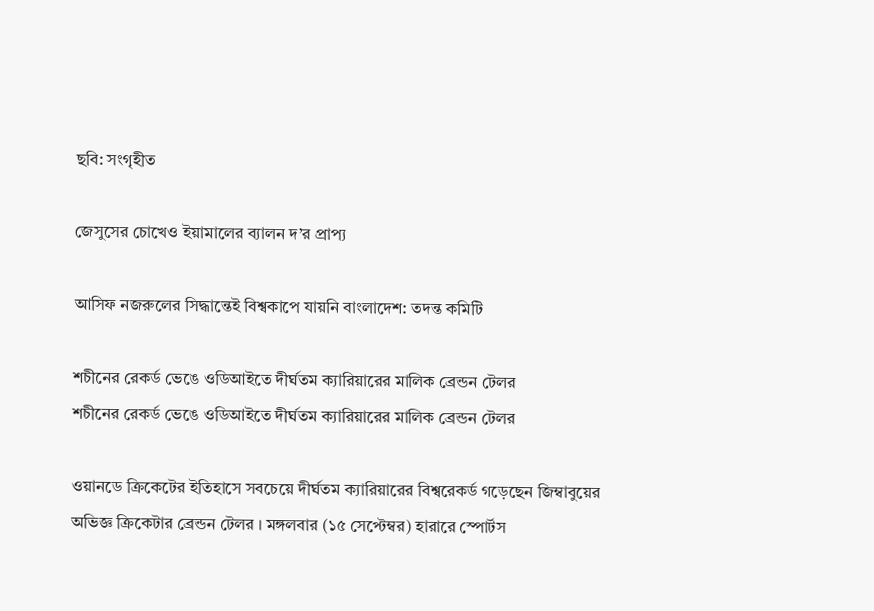ছবি: সংগৃহীত

জেসুসের চোখেও ইয়ামালের ব্যালন দ’র প্রাপ্য

আসিফ নজরুলের সিদ্ধান্তেই বিশ্বকাপে যায়নি বাংলাদেশ: তদন্ত কমিটি

শচীনের রেকর্ড ভেঙে ওডিআইতে দীর্ঘতম ক্যারিয়ারের মালিক ব্রেন্ডন টেলর
শচীনের রেকর্ড ভেঙে ওডিআইতে দীর্ঘতম ক্যারিয়ারের মালিক ব্রেন্ডন টেলর

ওয়ানডে ক্রিকেটের ইতিহাসে সবচেয়ে দীর্ঘতম ক্যারিয়ারের বিশ্বরেকর্ড গড়েছেন জিম্বাবুয়ের অভিজ্ঞ ক্রিকেটার ব্রেন্ডন টেলর । মঙ্গলবার (১৫ সেপ্টেম্বর) হারারে স্পোর্টস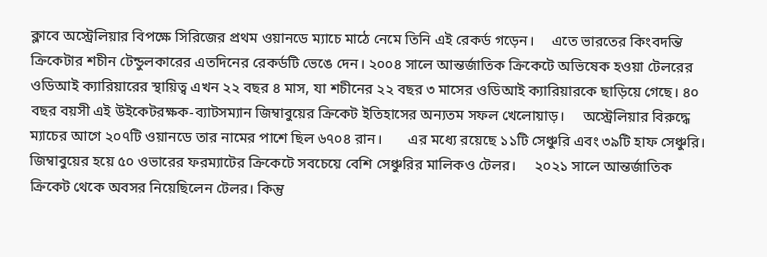ক্লাবে অস্ট্রেলিয়ার বিপক্ষে সিরিজের প্রথম ওয়ানডে ম্যাচে মাঠে নেমে তিনি এই রেকর্ড গড়েন।     এতে ভারতের কিংবদন্তি ক্রিকেটার শচীন টেন্ডুলকারের এতদিনের রেকর্ডটি ভেঙে দেন। ২০০৪ সালে আন্তর্জাতিক ক্রিকেটে অভিষেক হওয়া টেলরের ওডিআই ক্যারিয়ারের স্থায়িত্ব এখন ২২ বছর ৪ মাস, যা শচীনের ২২ বছর ৩ মাসের ওডিআই ক্যারিয়ারকে ছাড়িয়ে গেছে। ৪০ বছর বয়সী এই উইকেটরক্ষক-ব্যাটসম্যান জিম্বাবুয়ের ক্রিকেট ইতিহাসের অন্যতম সফল খেলোয়াড়।     অস্ট্রেলিয়ার বিরুদ্ধে ম্যাচের আগে ২০৭টি ওয়ানডে তার নামের পাশে ছিল ৬৭০৪ রান।       এর মধ্যে রয়েছে ১১টি সেঞ্চুরি এবং ৩৯টি হাফ সেঞ্চুরি। জিম্বাবুয়ের হয়ে ৫০ ওভারের ফরম্যাটের ক্রিকেটে সবচেয়ে বেশি সেঞ্চুরির মালিকও টেলর।     ২০২১ সালে আন্তর্জাতিক ক্রিকেট থেকে অবসর নিয়েছিলেন টেলর। কিন্তু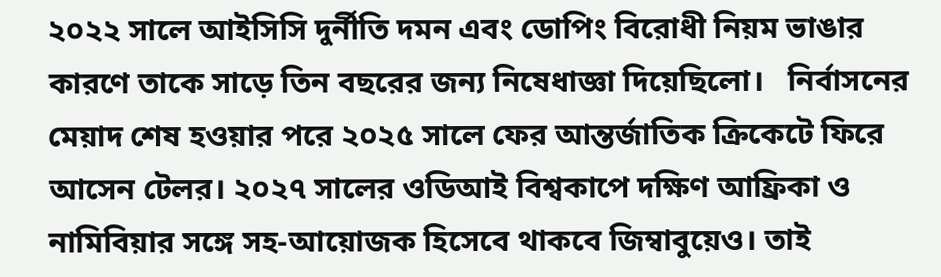২০২২ সালে আইসিসি দুর্নীতি দমন এবং ডোপিং বিরোধী নিয়ম ভাঙার কারণে তাকে সাড়ে তিন বছরের জন্য নিষেধাজ্ঞা দিয়েছিলো।   নির্বাসনের মেয়াদ শেষ হওয়ার পরে ২০২৫ সালে ফের আন্তর্জাতিক ক্রিকেটে ফিরে আসেন টেলর। ২০২৭ সালের ওডিআই বিশ্বকাপে দক্ষিণ আফ্রিকা ও নামিবিয়ার সঙ্গে সহ-আয়োজক হিসেবে থাকবে জিম্বাবুয়েও। তাই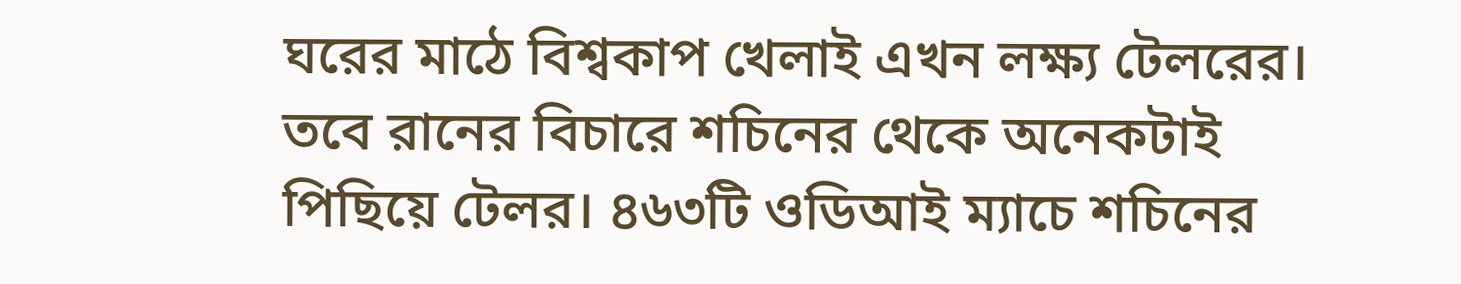ঘরের মাঠে বিশ্বকাপ খেলাই এখন লক্ষ্য টেলরের।       তবে রানের বিচারে শচিনের থেকে অনেকটাই পিছিয়ে টেলর। ৪৬৩টি ওডিআই ম্যাচে শচিনের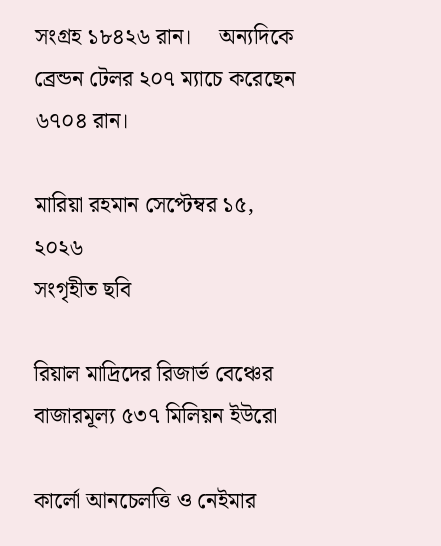সংগ্রহ ১৮৪২৬ রান।     অন্যদিকে ব্রেন্ডন টেলর ২০৭ ম্যাচে করেছেন ৬৭০৪ রান।

মারিয়া রহমান সেপ্টেম্বর ১৫, ২০২৬
সংগৃহীত ছবি

রিয়াল মাদ্রিদের রিজার্ভ বেঞ্চের বাজারমূল্য ৫৩৭ মিলিয়ন ইউরো

কার্লো আনচেলত্তি ও নেইমার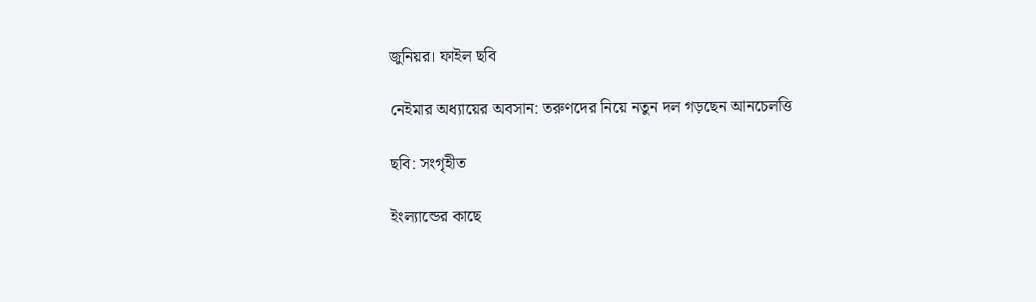জুনিয়র। ফাইল ছবি

নেইমার অধ্যায়ের অবসান: তরুণদের নিয়ে নতুন দল গড়ছেন আনচেলত্তি

ছবি: সংগৃহীত

ইংল্যান্ডের কাছে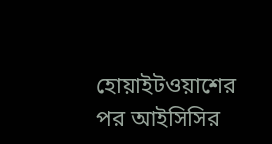হোয়াইটওয়াশের পর আইসিসির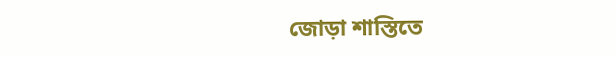জোড়া শাস্তিতে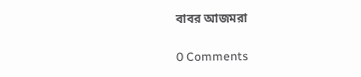বাবর আজমরা

0 Comments